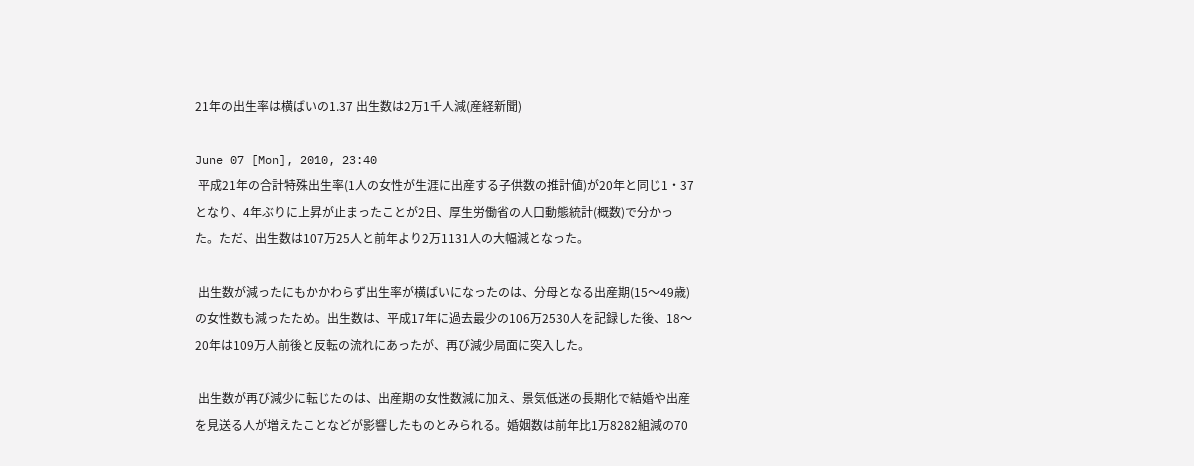21年の出生率は横ばいの1.37 出生数は2万1千人減(産経新聞)

June 07 [Mon], 2010, 23:40
 平成21年の合計特殊出生率(1人の女性が生涯に出産する子供数の推計値)が20年と同じ1・37となり、4年ぶりに上昇が止まったことが2日、厚生労働省の人口動態統計(概数)で分かった。ただ、出生数は107万25人と前年より2万1131人の大幅減となった。

 出生数が減ったにもかかわらず出生率が横ばいになったのは、分母となる出産期(15〜49歳)の女性数も減ったため。出生数は、平成17年に過去最少の106万2530人を記録した後、18〜20年は109万人前後と反転の流れにあったが、再び減少局面に突入した。

 出生数が再び減少に転じたのは、出産期の女性数減に加え、景気低迷の長期化で結婚や出産を見送る人が増えたことなどが影響したものとみられる。婚姻数は前年比1万8282組減の70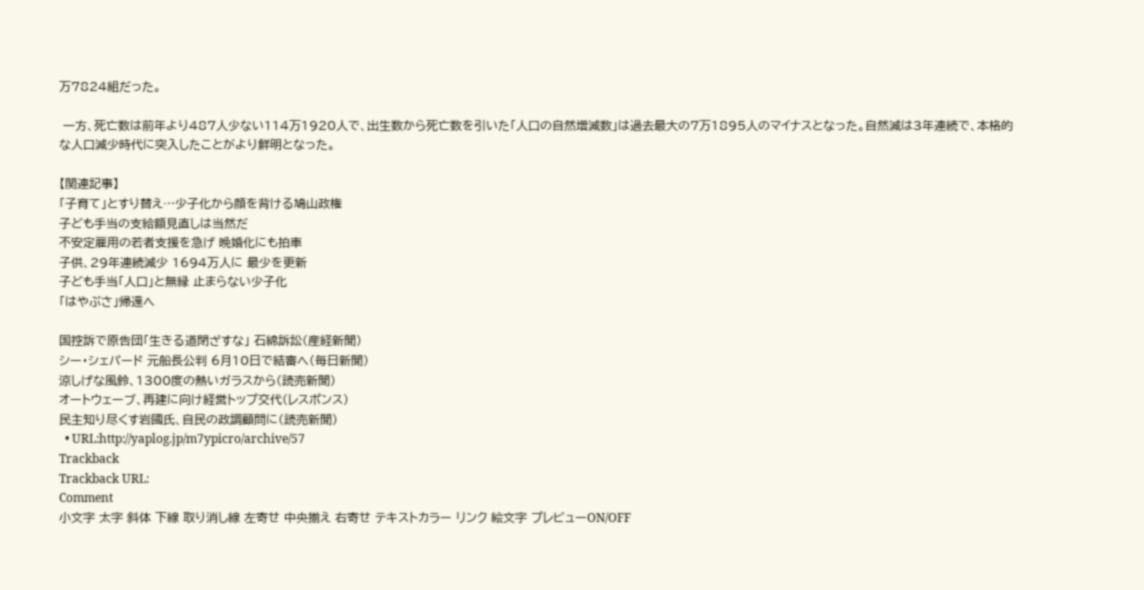万7824組だった。

 一方、死亡数は前年より487人少ない114万1920人で、出生数から死亡数を引いた「人口の自然増減数」は過去最大の7万1895人のマイナスとなった。自然減は3年連続で、本格的な人口減少時代に突入したことがより鮮明となった。

【関連記事】
「子育て」とすり替え…少子化から顔を背ける鳩山政権
子ども手当の支給額見直しは当然だ
不安定雇用の若者支援を急げ 晩婚化にも拍車
子供、29年連続減少 1694万人に 最少を更新
子ども手当「人口」と無縁 止まらない少子化
「はやぶさ」帰還へ

国控訴で原告団「生きる道閉ざすな」 石綿訴訟(産経新聞)
シー・シェパード 元船長公判 6月10日で結審へ(毎日新聞)
涼しげな風鈴、1300度の熱いガラスから(読売新聞)
オートウェーブ、再建に向け経営トップ交代(レスポンス)
民主知り尽くす岩國氏、自民の政調顧問に(読売新聞)
  • URL:http://yaplog.jp/m7ypicro/archive/57
Trackback
Trackback URL:
Comment
小文字 太字 斜体 下線 取り消し線 左寄せ 中央揃え 右寄せ テキストカラー リンク 絵文字 プレビューON/OFF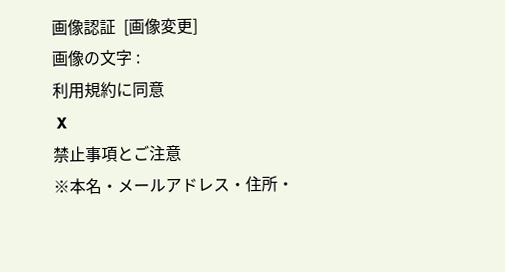画像認証  [画像変更]
画像の文字 :
利用規約に同意
 X
禁止事項とご注意
※本名・メールアドレス・住所・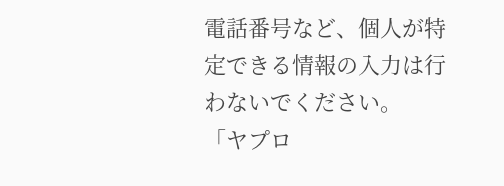電話番号など、個人が特定できる情報の入力は行わないでください。
「ヤプロ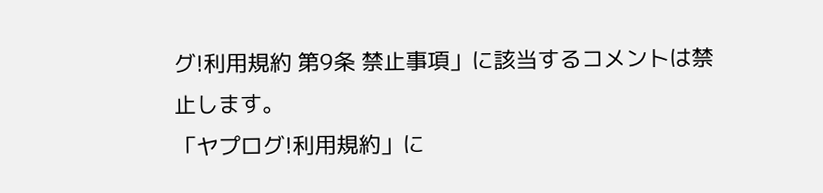グ!利用規約 第9条 禁止事項」に該当するコメントは禁止します。
「ヤプログ!利用規約」に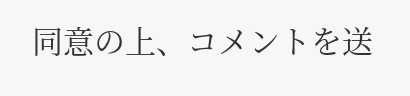同意の上、コメントを送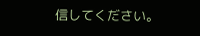信してください。